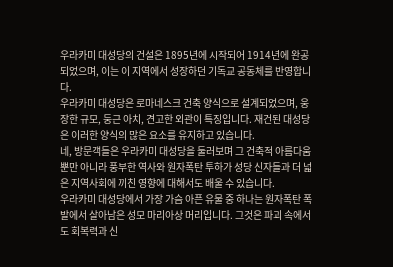우라카미 대성당의 건설은 1895년에 시작되어 1914년에 완공되었으며, 이는 이 지역에서 성장하던 기독교 공동체를 반영합니다.
우라카미 대성당은 로마네스크 건축 양식으로 설계되었으며, 웅장한 규모, 둥근 아치, 견고한 외관이 특징입니다. 재건된 대성당은 이러한 양식의 많은 요소를 유지하고 있습니다.
네, 방문객들은 우라카미 대성당을 둘러보며 그 건축적 아름다움뿐만 아니라 풍부한 역사와 원자폭탄 투하가 성당 신자들과 더 넓은 지역사회에 끼친 영향에 대해서도 배울 수 있습니다.
우라카미 대성당에서 가장 가슴 아픈 유물 중 하나는 원자폭탄 폭발에서 살아남은 성모 마리아상 머리입니다. 그것은 파괴 속에서도 회복력과 신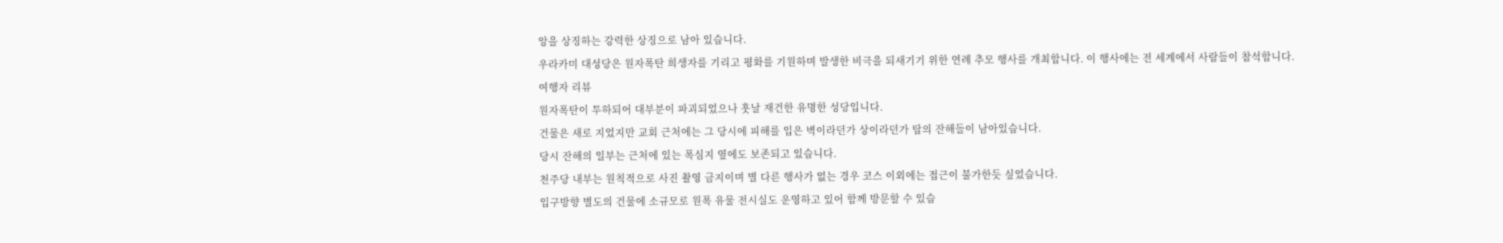앙을 상징하는 강력한 상징으로 남아 있습니다.
우라카미 대성당은 원자폭탄 희생자를 기리고 평화를 기원하며 발생한 비극을 되새기기 위한 연례 추모 행사를 개최합니다. 이 행사에는 전 세계에서 사람들이 참석합니다.
여행자 리뷰
원자폭탄이 투하되어 대부분이 파괴되었으나 훗날 재건한 유명한 성당입니다.
건물은 새로 지었지만 교회 근처에는 그 당시에 피해를 입은 벽이라던가 상이라던가 탑의 잔해들이 남아있습니다.
당시 잔해의 일부는 근처에 있는 폭심지 옆에도 보존되고 있습니다.
천주당 내부는 원칙적으로 사진 촬영 금지이며 별 다른 행사가 없는 경우 코스 이외에는 접근이 불가한듯 싶었습니다.
입구방향 별도의 건물에 소규모로 원폭 유물 전시실도 운영하고 있어 함께 방문할 수 있습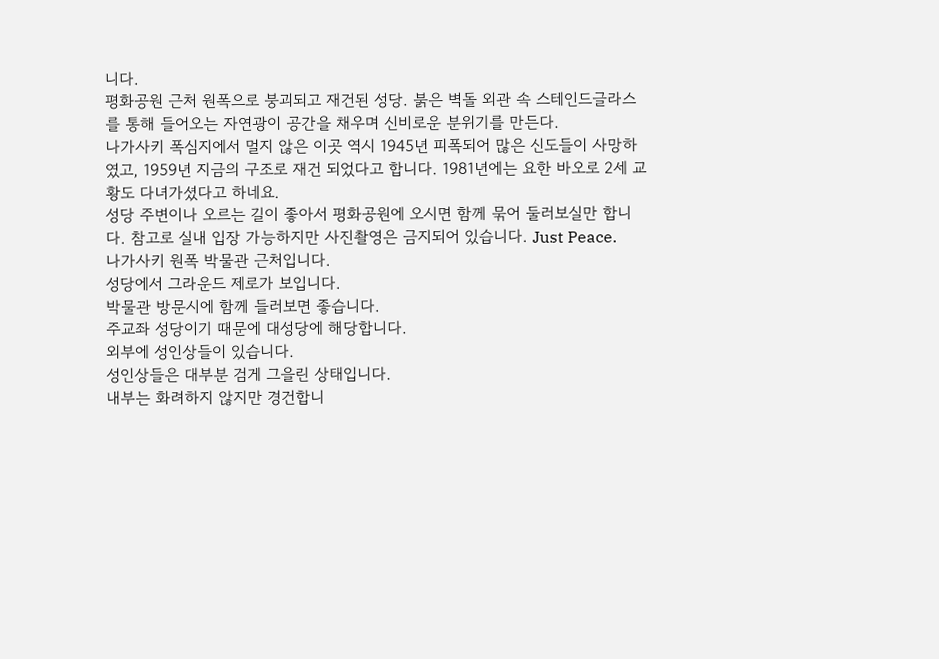니다.
평화공원 근처 원폭으로 붕괴되고 재건된 성당. 붉은 벽돌 외관 속 스테인드글라스를 통해 들어오는 자연광이 공간을 채우며 신비로운 분위기를 만든다.
나가사키 폭심지에서 멀지 않은 이곳 역시 1945년 피폭되어 많은 신도들이 사망하였고, 1959년 지금의 구조로 재건 되었다고 합니다. 1981년에는 요한 바오로 2세 교황도 다녀가셨다고 하네요.
성당 주변이나 오르는 길이 좋아서 평화공원에 오시면 함께 묶어 둘러보실만 합니다. 참고로 실내 입장 가능하지만 사진촬영은 금지되어 있습니다. Just Peace.
나가사키 원폭 박물관 근처입니다.
성당에서 그라운드 제로가 보입니다.
박물관 방문시에 함께 들러보면 좋습니다.
주교좌 성당이기 때문에 대성당에 해당합니다.
외부에 성인상들이 있습니다.
성인상들은 대부분 검게 그을린 상태입니다.
내부는 화려하지 않지만 경건합니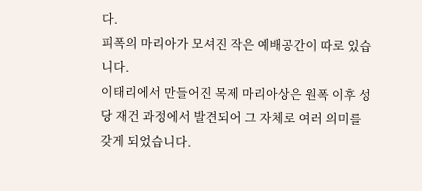다.
피폭의 마리아가 모셔진 작은 예배공간이 따로 있습니다.
이태리에서 만들어진 목제 마리아상은 원폭 이후 성당 재건 과정에서 발견되어 그 자체로 여러 의미를 갖게 되었습니다.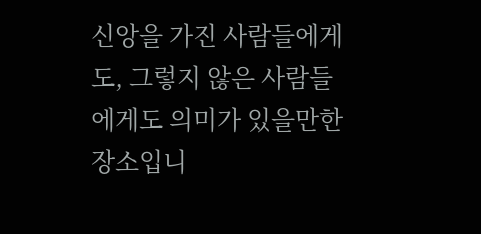신앙을 가진 사람들에게도, 그렇지 않은 사람들에게도 의미가 있을만한 장소입니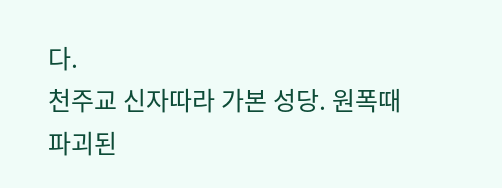다.
천주교 신자따라 가본 성당. 원폭때 파괴된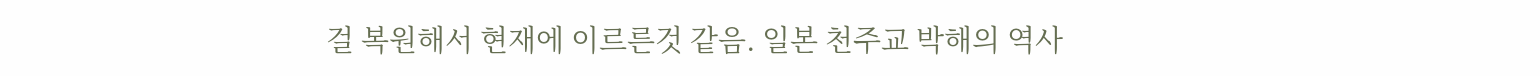걸 복원해서 현재에 이르른것 같음. 일본 천주교 박해의 역사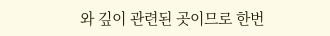와 깊이 관련된 곳이므로 한번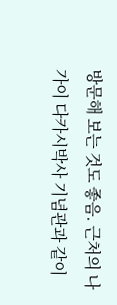방문해 보는 것도 좋음. 근처의 나가이 다카시박사 기념관과 같이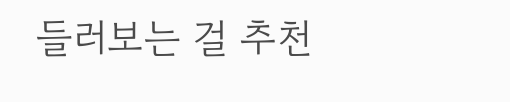들러보는 걸 추천